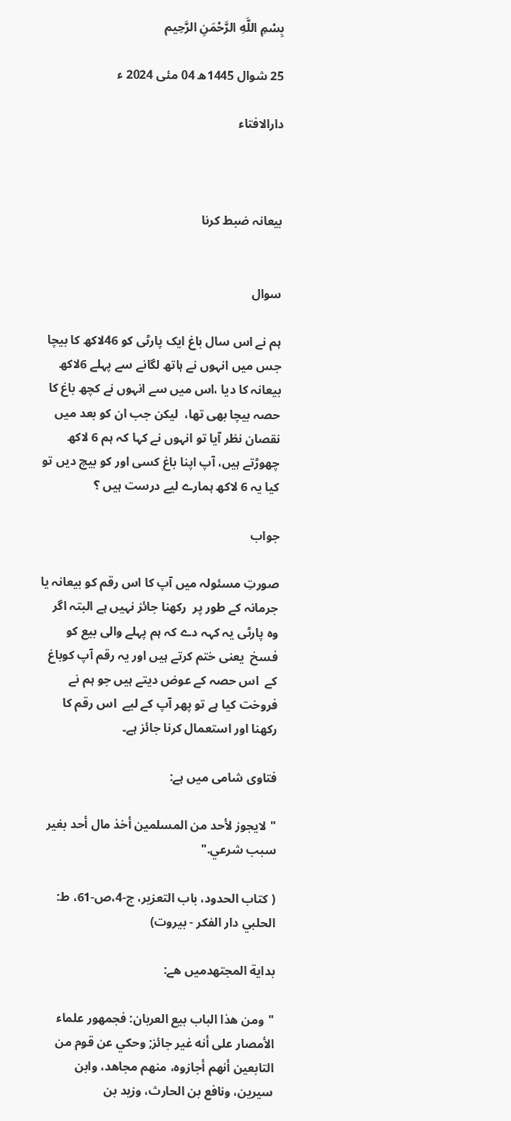بِسْمِ اللَّهِ الرَّحْمَنِ الرَّحِيم

25 شوال 1445ھ 04 مئی 2024 ء

دارالافتاء



بیعانہ ضبط کرنا


سوال

ہم نے اس سال باغ ایک پارٹی کو 46لاکھ کا بیچا جس میں انہوں نے ہاتھ لگانے سے پہلے 6لاکھ بیعانہ کا دیا ،اس میں سے انہوں نے کچھ باغ کا حصہ بیچا بھی تھا،  لیکن جب ان کو بعد میں نقصان نظر آیا تو انہوں نے کہا کہ ہم 6 لاکھ چھوڑتے ہیں، آپ اپنا باغ کسی اور کو بیچ دیں تو کیا یہ 6 لاکھ ہمارے لیے درست ہیں ؟

جواب

صورتِ مسئولہ میں آپ کا اس رقم کو بیعانہ یا جرمانہ کے طور پر  رکھنا جائز نہیں ہے البتہ اگر  وہ پارٹی یہ کہہ دے کہ ہم پہلے والی بیع کو  فسخ  یعنی ختم کرتے ہیں اور یہ رقم آپ کوباغ كے  اس حصہ کے عوض دیتے ہیں جو ہم نے فروخت کیا ہے تو پھر آپ کے لیے  اس رقم کا رکھنا اور استعمال کرنا جائز ہے۔

فتاوی شامی میں ہے:

"لايجوز لأحد من المسلمين أخذ مال أحد بغير سبب شرعي."

( كتاب الحدود‌‌، باب التعزير، ج-4،ص-61، ط: الحلبي دار الفكر - بيروت)

بداية المجتهدميں هے:

"ومن هذا الباب بيع ‌العربان: فجمهور علماء الأمصار على أنه غير جائز; وحكي عن قوم من التابعين أنهم أجازوه، منهم مجاهد، وابن سيرين، ونافع بن الحارث، وزيد بن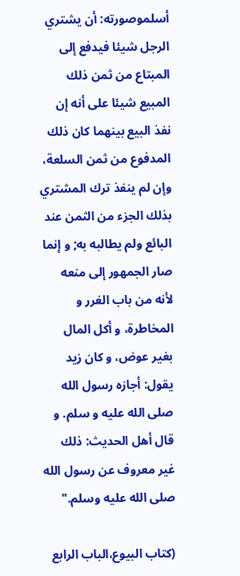أسلموصورته: أن يشتري الرجل شيئا فيدفع إلى المبتاع من ثمن ذلك المبيع شيئا على أنه إن نفذ البيع بينهما كان ذلك المدفوع من ثمن السلعة، وإن لم ينفذ ترك المشتري بذلك الجزء من الثمن عند البائع ولم يطالبه به; و إنما صار الجمهور إلى منعه لأنه من باب الغرر و المخاطرة، و أكل المال بغير عوض، و كان زيد يقول: أجازه رسول الله صلى الله عليه و سلم. و قال أهل الحديث: ذلك غير معروف عن رسول الله صلى الله عليه وسلم."

(كتاب البيوع،الباب الرابع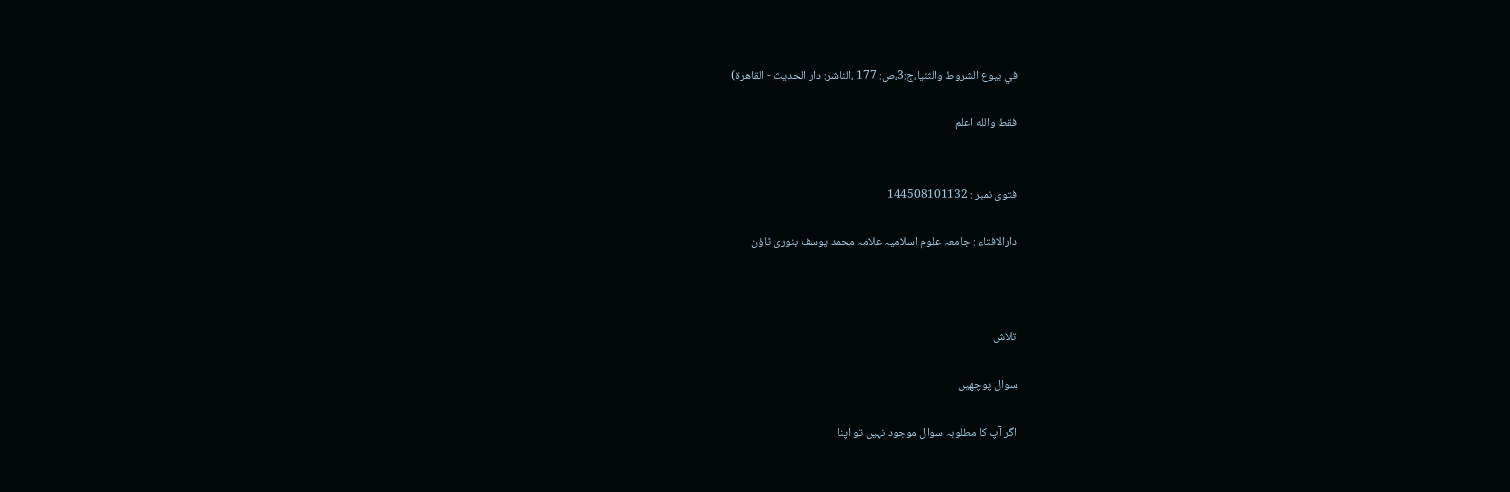في‌‌ بيوع الشروط والثنيا،ج:3،ص: 177 ،الناشر: دار الحديث - القاهرة)

فقط والله اعلم


فتوی نمبر : 144508101132

دارالافتاء : جامعہ علوم اسلامیہ علامہ محمد یوسف بنوری ٹاؤن



تلاش

سوال پوچھیں

اگر آپ کا مطلوبہ سوال موجود نہیں تو اپنا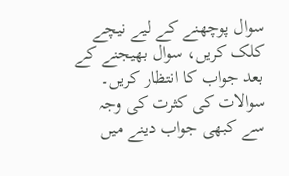سوال پوچھنے کے لیے نیچے کلک کریں، سوال بھیجنے کے بعد جواب کا انتظار کریں۔ سوالات کی کثرت کی وجہ سے کبھی جواب دینے میں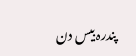پندرہ بیس دن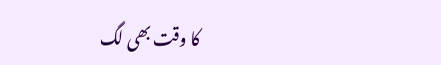کا وقت بھی لگ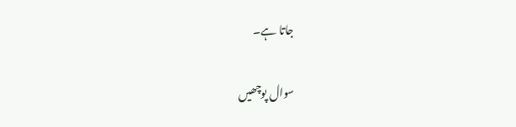جاتا ہے۔

سوال پوچھیں